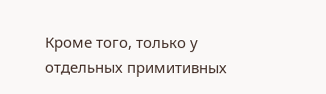Кроме того, только у отдельных примитивных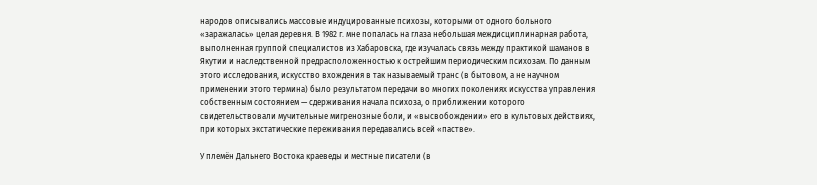народов описывались массовые индуцированные психозы, которыми от одного больного «заражалась» целая деревня. В 1982 г. мне попалась на глаза небольшая междисциплинарная работа, выполненная группой специалистов из Хабаровска, где изучалась связь между практикой шаманов в Якутии и наследственной предрасположенностью к острейшим периодическим психозам. По данным этого исследования, искусство вхождения в так называемый транс (в бытовом, а не научном применении этого термина) было результатом передачи во многих поколениях искусства управления собственным состоянием — сдерживания начала психоза, о приближении которого свидетельствовали мучительные мигренозные боли, и «высвобождении» его в культовых действиях, при которых экстатические переживания передавались всей «пастве».

У племён Дальнего Востока краеведы и местные писатели (в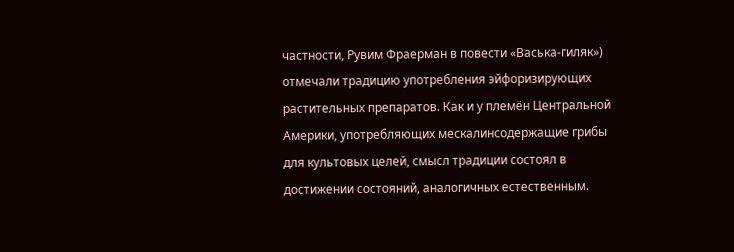частности, Рувим Фраерман в повести «Васька-гиляк») отмечали традицию употребления эйфоризирующих растительных препаратов. Как и у племён Центральной Америки, употребляющих мескалинсодержащие грибы для культовых целей, смысл традиции состоял в достижении состояний, аналогичных естественным.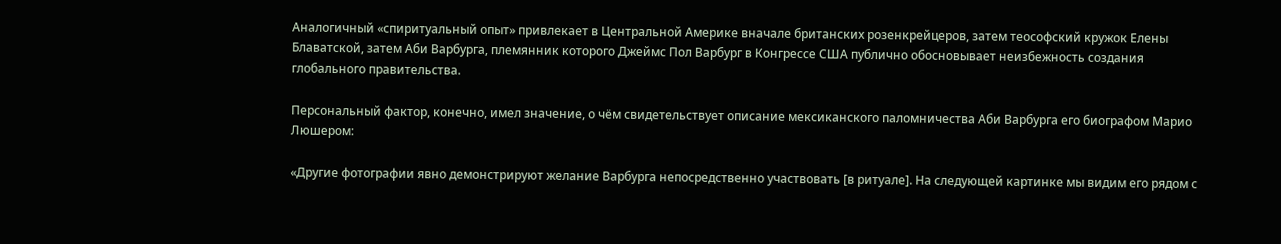Аналогичный «спиритуальный опыт» привлекает в Центральной Америке вначале британских розенкрейцеров, затем теософский кружок Елены Блаватской, затем Аби Варбурга, племянник которого Джеймс Пол Варбург в Конгрессе США публично обосновывает неизбежность создания глобального правительства.

Персональный фактор, конечно, имел значение, о чём свидетельствует описание мексиканского паломничества Аби Варбурга его биографом Марио Люшером:

«Другие фотографии явно демонстрируют желание Варбурга непосредственно участвовать [в ритуале]. На следующей картинке мы видим его рядом с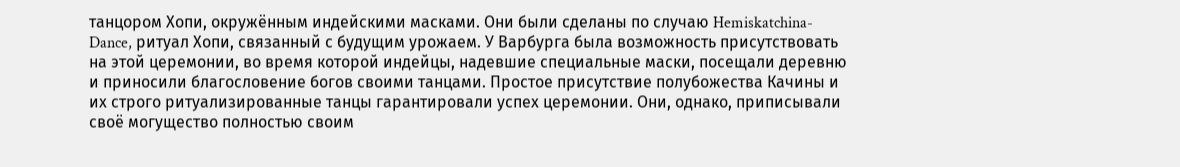танцором Хопи, окружённым индейскими масками. Они были сделаны по случаю Hemiskatchina-Dance, ритуал Хопи, связанный с будущим урожаем. У Варбурга была возможность присутствовать на этой церемонии, во время которой индейцы, надевшие специальные маски, посещали деревню и приносили благословение богов своими танцами. Простое присутствие полубожества Качины и их строго ритуализированные танцы гарантировали успех церемонии. Они, однако, приписывали своё могущество полностью своим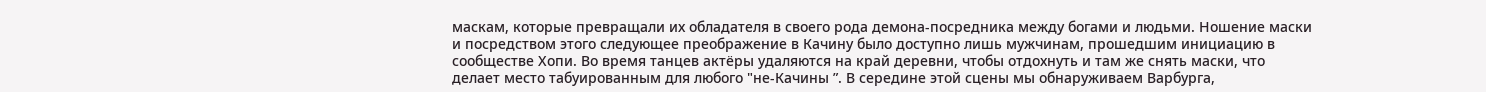маскам, которые превращали их обладателя в своего рода демона-посредника между богами и людьми. Ношение маски и посредством этого следующее преображение в Качину было доступно лишь мужчинам, прошедшим инициацию в сообществе Хопи. Во время танцев актёры удаляются на край деревни, чтобы отдохнуть и там же снять маски, что делает место табуированным для любого "не-Качины ”. В середине этой сцены мы обнаруживаем Варбурга,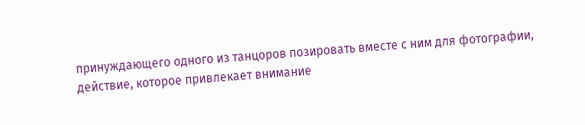принуждающего одного из танцоров позировать вместе с ним для фотографии, действие, которое привлекает внимание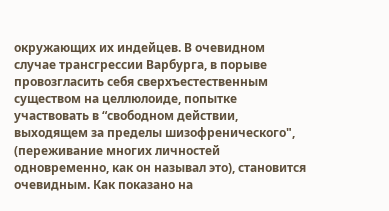окружающих их индейцев. В очевидном случае трансгрессии Варбурга, в порыве провозгласить себя сверхъестественным существом на целлюлоиде, попытке участвовать в “свободном действии, выходящем за пределы шизофренического", (переживание многих личностей одновременно, как он называл это), становится очевидным. Как показано на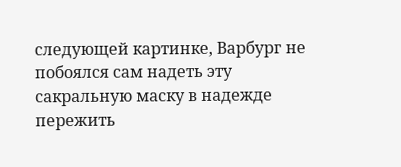следующей картинке, Варбург не побоялся сам надеть эту сакральную маску в надежде пережить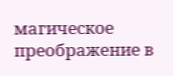магическое преображение в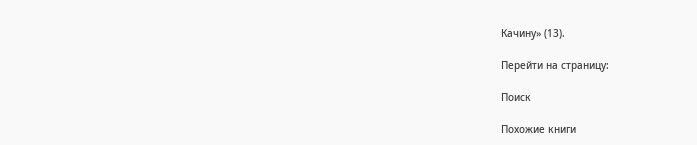Качину» (13).

Перейти на страницу:

Поиск

Похожие книги